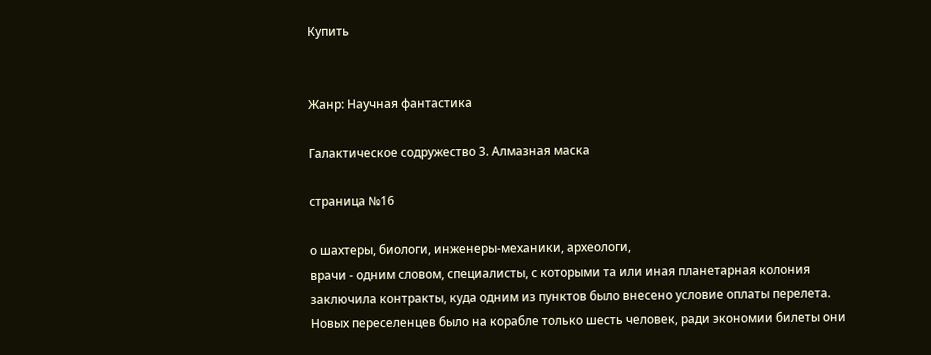Купить


Жанр: Научная фантастика

Галактическое содружество 3. Алмазная маска

страница №16

о шахтеры, биологи, инженеры-механики, археологи,
врачи - одним словом, специалисты, с которыми та или иная планетарная колония
заключила контракты, куда одним из пунктов было внесено условие оплаты перелета.
Новых переселенцев было на корабле только шесть человек, ради экономии билеты они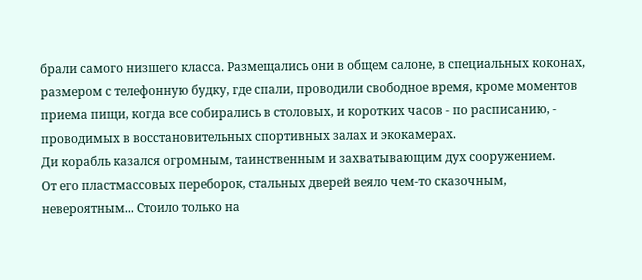брали самого низшего класса. Размещались они в общем салоне, в специальных коконах,
размером с телефонную будку, где спали, проводили свободное время, кроме моментов
приема пищи, когда все собирались в столовых, и коротких часов - по расписанию, -
проводимых в восстановительных спортивных залах и экокамерах.
Ди корабль казался огромным, таинственным и захватывающим дух сооружением.
От его пластмассовых переборок, стальных дверей веяло чем-то сказочным,
невероятным... Стоило только на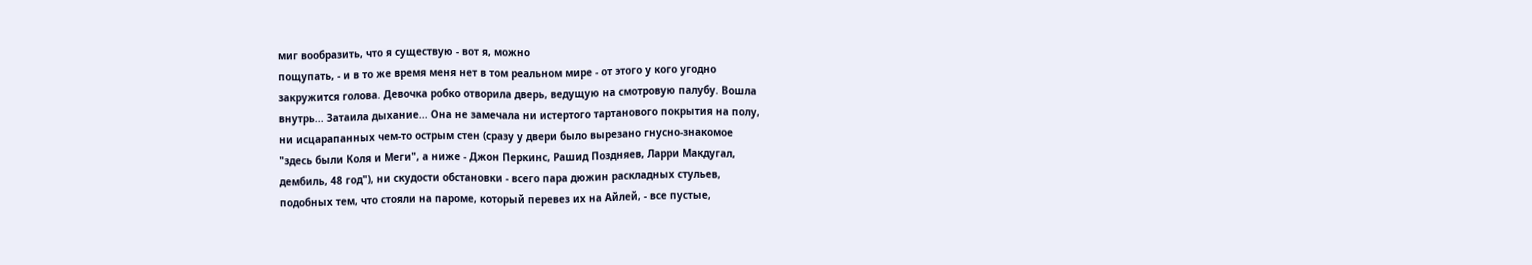миг вообразить, что я существую - вот я, можно
пощупать, - и в то же время меня нет в том реальном мире - от этого у кого угодно
закружится голова. Девочка робко отворила дверь, ведущую на смотровую палубу. Вошла
внутрь... Затаила дыхание... Она не замечала ни истертого тартанового покрытия на полу,
ни исцарапанных чем-то острым стен (сразу у двери было вырезано гнусно-знакомое
"здесь были Коля и Меги", а ниже - Джон Перкинс, Рашид Поздняев, Ларри Макдугал,
дембиль, 48 год"), ни скудости обстановки - всего пара дюжин раскладных стульев,
подобных тем, что стояли на пароме, который перевез их на Айлей, - все пустые,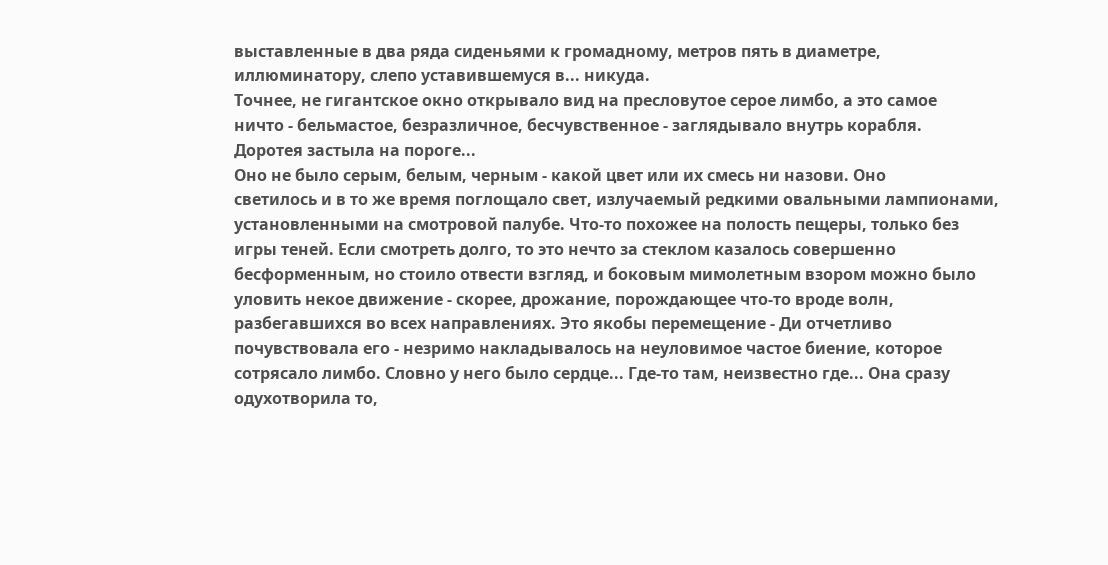выставленные в два ряда сиденьями к громадному, метров пять в диаметре,
иллюминатору, слепо уставившемуся в... никуда.
Точнее, не гигантское окно открывало вид на пресловутое серое лимбо, а это самое
ничто - бельмастое, безразличное, бесчувственное - заглядывало внутрь корабля.
Доротея застыла на пороге...
Оно не было серым, белым, черным - какой цвет или их смесь ни назови. Оно
светилось и в то же время поглощало свет, излучаемый редкими овальными лампионами,
установленными на смотровой палубе. Что-то похожее на полость пещеры, только без
игры теней. Если смотреть долго, то это нечто за стеклом казалось совершенно
бесформенным, но стоило отвести взгляд, и боковым мимолетным взором можно было
уловить некое движение - скорее, дрожание, порождающее что-то вроде волн,
разбегавшихся во всех направлениях. Это якобы перемещение - Ди отчетливо
почувствовала его - незримо накладывалось на неуловимое частое биение, которое
сотрясало лимбо. Словно у него было сердце... Где-то там, неизвестно где... Она сразу
одухотворила то,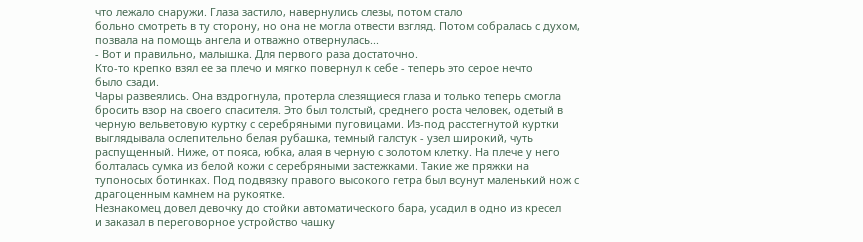что лежало снаружи. Глаза застило, навернулись слезы, потом стало
больно смотреть в ту сторону, но она не могла отвести взгляд. Потом собралась с духом,
позвала на помощь ангела и отважно отвернулась...
- Вот и правильно, малышка. Для первого раза достаточно.
Кто-то крепко взял ее за плечо и мягко повернул к себе - теперь это серое нечто
было сзади.
Чары развеялись. Она вздрогнула, протерла слезящиеся глаза и только теперь смогла
бросить взор на своего спасителя. Это был толстый, среднего роста человек, одетый в
черную вельветовую куртку с серебряными пуговицами. Из-под расстегнутой куртки
выглядывала ослепительно белая рубашка, темный галстук - узел широкий, чуть
распущенный. Ниже, от пояса, юбка, алая в черную с золотом клетку. На плече у него
болталась сумка из белой кожи с серебряными застежками. Такие же пряжки на
тупоносых ботинках. Под подвязку правого высокого гетра был всунут маленький нож с
драгоценным камнем на рукоятке.
Незнакомец довел девочку до стойки автоматического бара, усадил в одно из кресел
и заказал в переговорное устройство чашку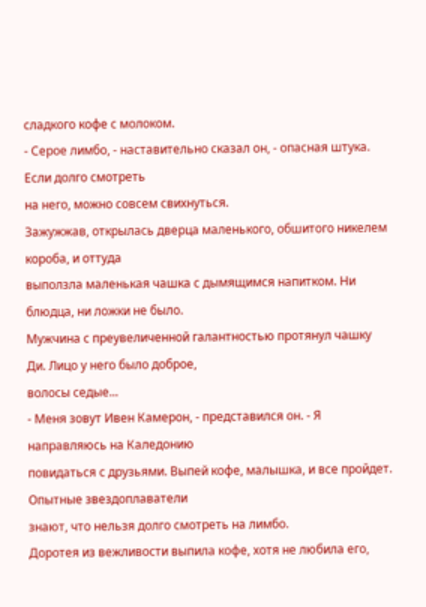сладкого кофе с молоком.
- Серое лимбо, - наставительно сказал он, - опасная штука. Если долго смотреть
на него, можно совсем свихнуться.
Зажужжав, открылась дверца маленького, обшитого никелем короба, и оттуда
выползла маленькая чашка с дымящимся напитком. Ни блюдца, ни ложки не было.
Мужчина с преувеличенной галантностью протянул чашку Ди. Лицо у него было доброе,
волосы седые...
- Меня зовут Ивен Камерон, - представился он. - Я направляюсь на Каледонию
повидаться с друзьями. Выпей кофе, малышка, и все пройдет. Опытные звездоплаватели
знают, что нельзя долго смотреть на лимбо.
Доротея из вежливости выпила кофе, хотя не любила его,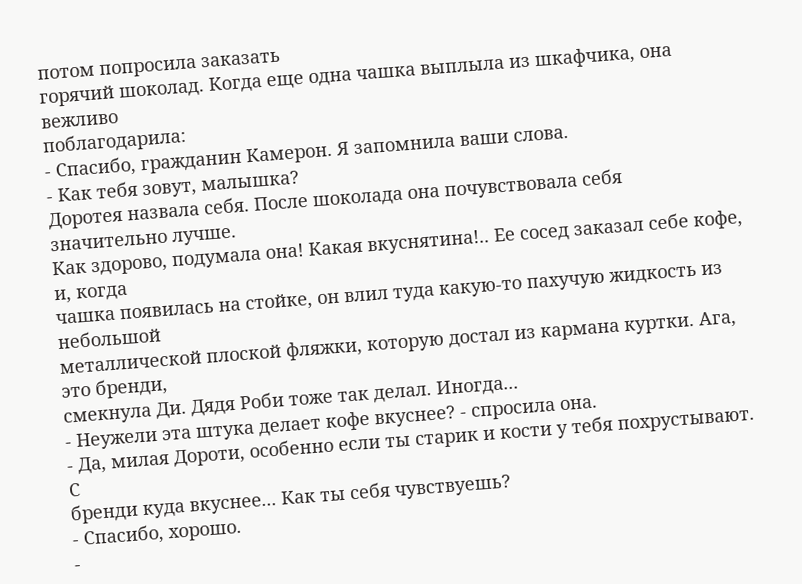потом попросила заказать
горячий шоколад. Когда еще одна чашка выплыла из шкафчика, она вежливо
поблагодарила:
- Спасибо, гражданин Камерон. Я запомнила ваши слова.
- Как тебя зовут, малышка?
Доротея назвала себя. После шоколада она почувствовала себя значительно лучше.
Как здорово, подумала она! Какая вкуснятина!.. Ее сосед заказал себе кофе, и, когда
чашка появилась на стойке, он влил туда какую-то пахучую жидкость из небольшой
металлической плоской фляжки, которую достал из кармана куртки. Ага, это бренди,
смекнула Ди. Дядя Роби тоже так делал. Иногда...
- Неужели эта штука делает кофе вкуснее? - спросила она.
- Да, милая Дороти, особенно если ты старик и кости у тебя похрустывают. С
бренди куда вкуснее... Как ты себя чувствуешь?
- Спасибо, хорошо.
-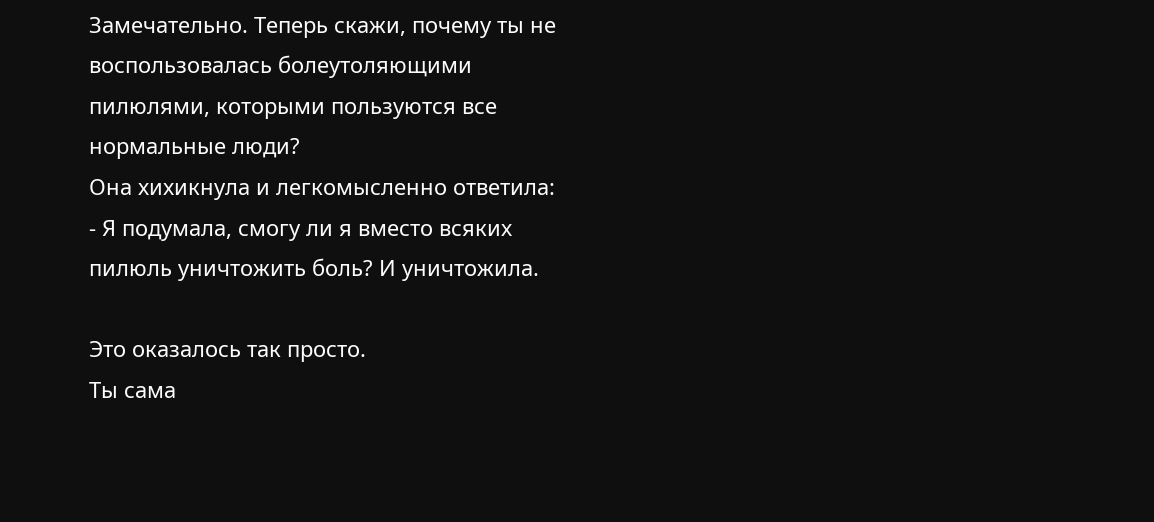Замечательно. Теперь скажи, почему ты не воспользовалась болеутоляющими
пилюлями, которыми пользуются все нормальные люди?
Она хихикнула и легкомысленно ответила:
- Я подумала, смогу ли я вместо всяких пилюль уничтожить боль? И уничтожила.

Это оказалось так просто.
Ты сама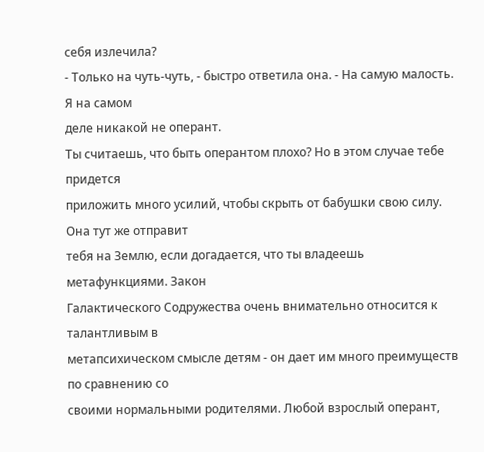себя излечила?
- Только на чуть-чуть, - быстро ответила она. - На самую малость. Я на самом
деле никакой не оперант.
Ты считаешь, что быть оперантом плохо? Но в этом случае тебе придется
приложить много усилий, чтобы скрыть от бабушки свою силу. Она тут же отправит
тебя на Землю, если догадается, что ты владеешь метафункциями. Закон
Галактического Содружества очень внимательно относится к талантливым в
метапсихическом смысле детям - он дает им много преимуществ по сравнению со
своими нормальными родителями. Любой взрослый оперант,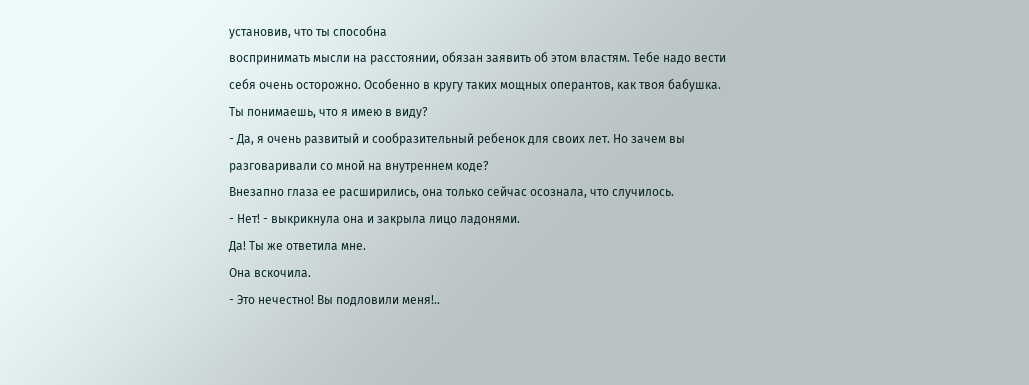установив, что ты способна
воспринимать мысли на расстоянии, обязан заявить об этом властям. Тебе надо вести
себя очень осторожно. Особенно в кругу таких мощных оперантов, как твоя бабушка.
Ты понимаешь, что я имею в виду?
- Да, я очень развитый и сообразительный ребенок для своих лет. Но зачем вы
разговаривали со мной на внутреннем коде?
Внезапно глаза ее расширились, она только сейчас осознала, что случилось.
- Нет! - выкрикнула она и закрыла лицо ладонями.
Да! Ты же ответила мне.
Она вскочила.
- Это нечестно! Вы подловили меня!..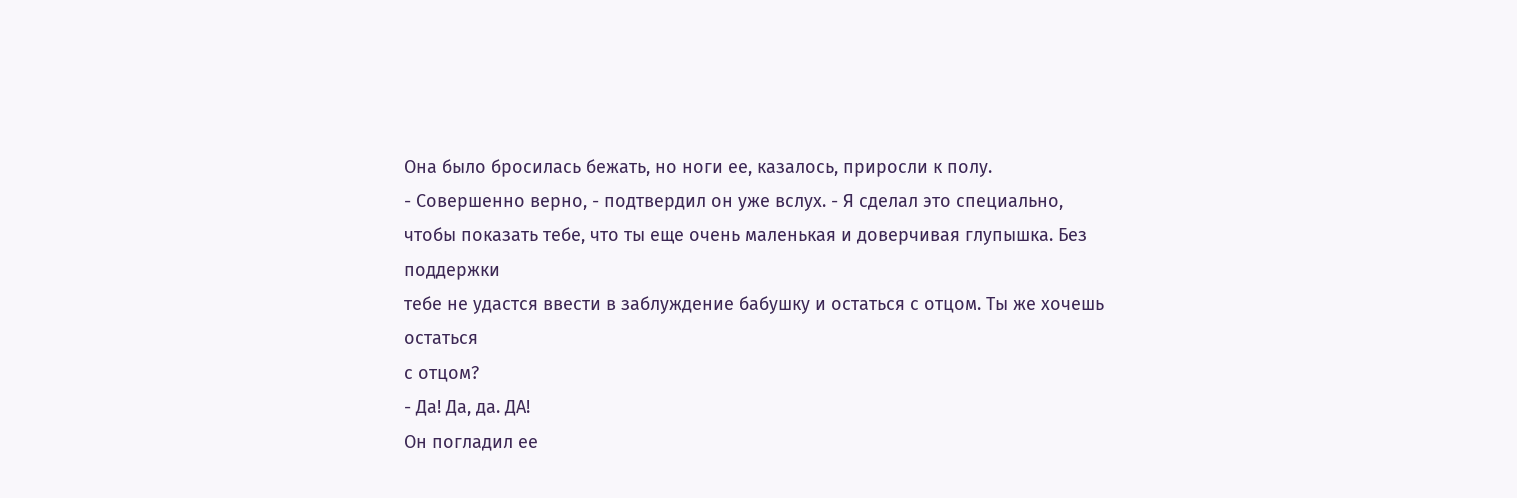Она было бросилась бежать, но ноги ее, казалось, приросли к полу.
- Совершенно верно, - подтвердил он уже вслух. - Я сделал это специально,
чтобы показать тебе, что ты еще очень маленькая и доверчивая глупышка. Без поддержки
тебе не удастся ввести в заблуждение бабушку и остаться с отцом. Ты же хочешь остаться
с отцом?
- Да! Да, да. ДА!
Он погладил ее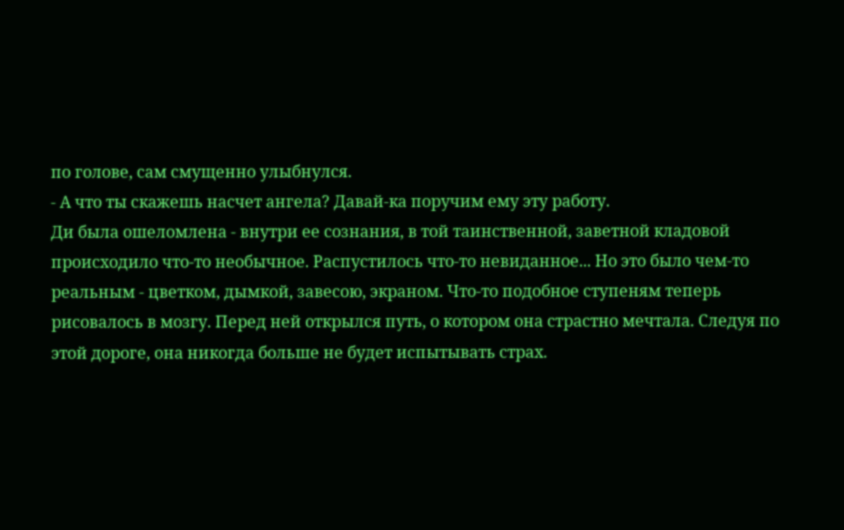по голове, сам смущенно улыбнулся.
- А что ты скажешь насчет ангела? Давай-ка поручим ему эту работу.
Ди была ошеломлена - внутри ее сознания, в той таинственной, заветной кладовой
происходило что-то необычное. Распустилось что-то невиданное... Но это было чем-то
реальным - цветком, дымкой, завесою, экраном. Что-то подобное ступеням теперь
рисовалось в мозгу. Перед ней открылся путь, о котором она страстно мечтала. Следуя по
этой дороге, она никогда больше не будет испытывать страх.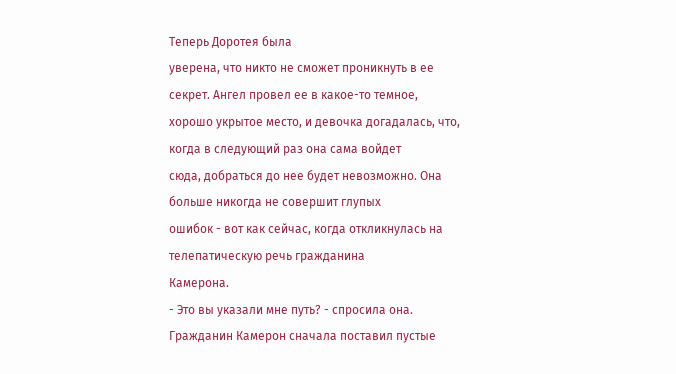Теперь Доротея была
уверена, что никто не сможет проникнуть в ее секрет. Ангел провел ее в какое-то темное,
хорошо укрытое место, и девочка догадалась, что, когда в следующий раз она сама войдет
сюда, добраться до нее будет невозможно. Она больше никогда не совершит глупых
ошибок - вот как сейчас, когда откликнулась на телепатическую речь гражданина
Камерона.
- Это вы указали мне путь? - спросила она.
Гражданин Камерон сначала поставил пустые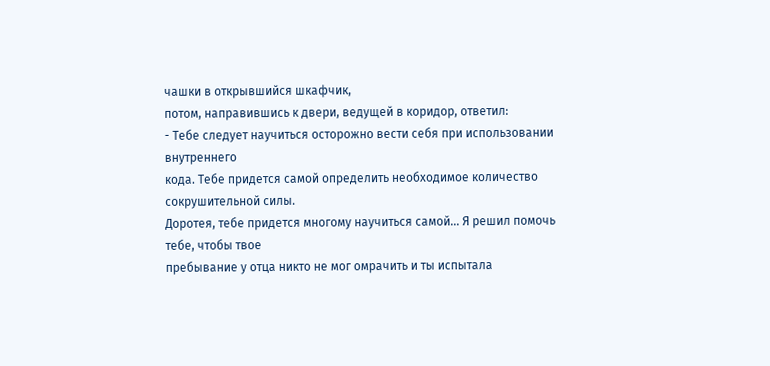чашки в открывшийся шкафчик,
потом, направившись к двери, ведущей в коридор, ответил:
- Тебе следует научиться осторожно вести себя при использовании внутреннего
кода. Тебе придется самой определить необходимое количество сокрушительной силы.
Доротея, тебе придется многому научиться самой... Я решил помочь тебе, чтобы твое
пребывание у отца никто не мог омрачить и ты испытала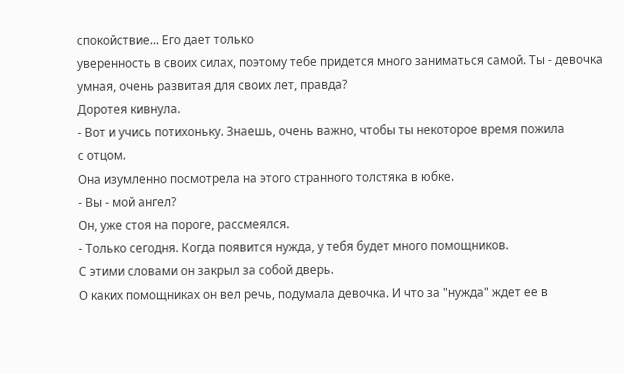спокойствие... Его дает только
уверенность в своих силах, поэтому тебе придется много заниматься самой. Ты - девочка
умная, очень развитая для своих лет, правда?
Доротея кивнула.
- Вот и учись потихоньку. Знаешь, очень важно, чтобы ты некоторое время пожила
с отцом.
Она изумленно посмотрела на этого странного толстяка в юбке.
- Вы - мой ангел?
Он, уже стоя на пороге, рассмеялся.
- Только сегодня. Когда появится нужда, у тебя будет много помощников.
С этими словами он закрыл за собой дверь.
О каких помощниках он вел речь, подумала девочка. И что за "нужда" ждет ее в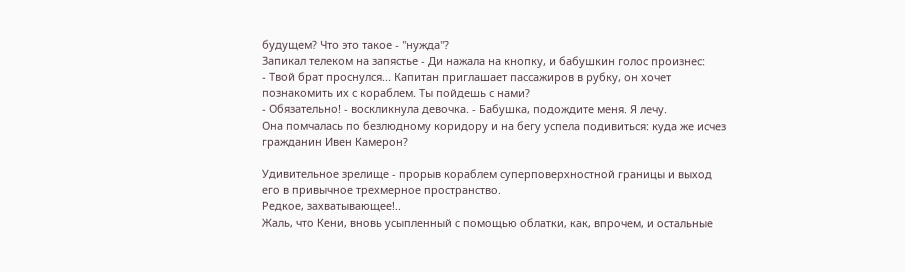будущем? Что это такое - "нужда"?
Запикал телеком на запястье - Ди нажала на кнопку, и бабушкин голос произнес:
- Твой брат проснулся... Капитан приглашает пассажиров в рубку, он хочет
познакомить их с кораблем. Ты пойдешь с нами?
- Обязательно! - воскликнула девочка. - Бабушка, подождите меня. Я лечу.
Она помчалась по безлюдному коридору и на бегу успела подивиться: куда же исчез
гражданин Ивен Камерон?

Удивительное зрелище - прорыв кораблем суперповерхностной границы и выход
его в привычное трехмерное пространство.
Редкое, захватывающее!..
Жаль, что Кени, вновь усыпленный с помощью облатки, как, впрочем, и остальные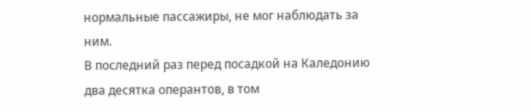нормальные пассажиры, не мог наблюдать за ним.
В последний раз перед посадкой на Каледонию два десятка оперантов, в том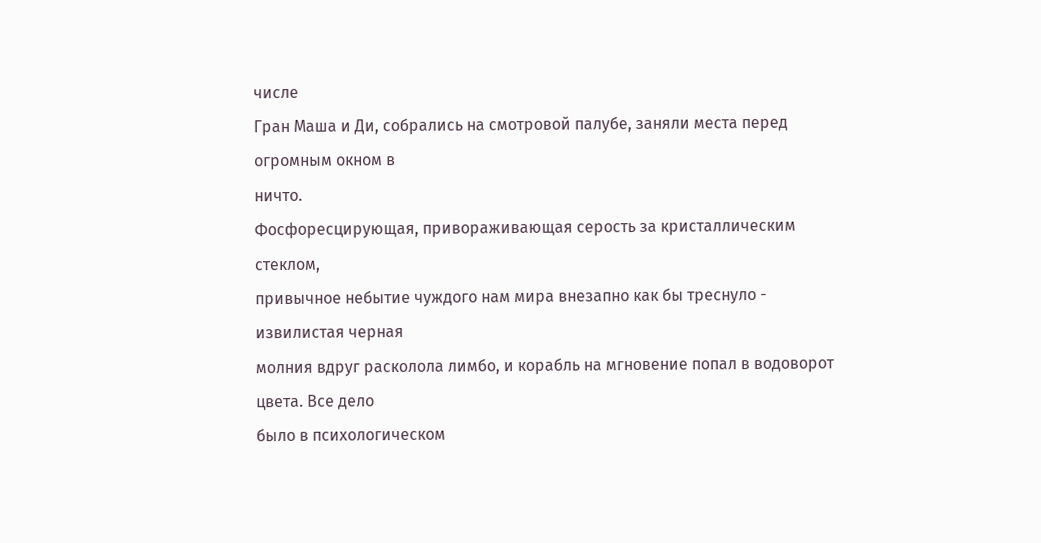числе
Гран Маша и Ди, собрались на смотровой палубе, заняли места перед огромным окном в
ничто.
Фосфоресцирующая, привораживающая серость за кристаллическим стеклом,
привычное небытие чуждого нам мира внезапно как бы треснуло - извилистая черная
молния вдруг расколола лимбо, и корабль на мгновение попал в водоворот цвета. Все дело
было в психологическом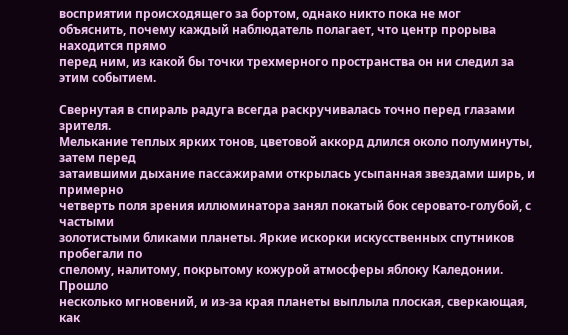восприятии происходящего за бортом, однако никто пока не мог
объяснить, почему каждый наблюдатель полагает, что центр прорыва находится прямо
перед ним, из какой бы точки трехмерного пространства он ни следил за этим событием.

Свернутая в спираль радуга всегда раскручивалась точно перед глазами зрителя.
Мелькание теплых ярких тонов, цветовой аккорд длился около полуминуты, затем перед
затаившими дыхание пассажирами открылась усыпанная звездами ширь, и примерно
четверть поля зрения иллюминатора занял покатый бок серовато-голубой, с частыми
золотистыми бликами планеты. Яркие искорки искусственных спутников пробегали по
спелому, налитому, покрытому кожурой атмосферы яблоку Каледонии. Прошло
несколько мгновений, и из-за края планеты выплыла плоская, сверкающая, как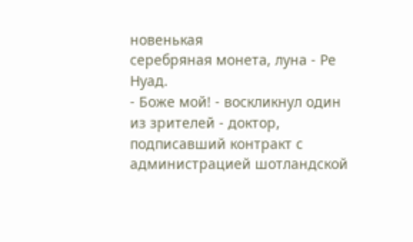новенькая
серебряная монета, луна - Ре Нуад.
- Боже мой! - воскликнул один из зрителей - доктор, подписавший контракт с
администрацией шотландской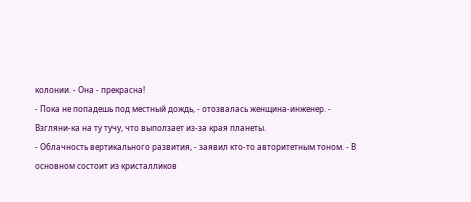колонии. - Она - прекрасна!
- Пока не попадешь под местный дождь, - отозвалась женщина-инженер. -
Взгляни-ка на ту тучу, что выползает из-за края планеты.
- Облачность вертикального развития, - заявил кто-то авторитетным тоном. - В
основном состоит из кристалликов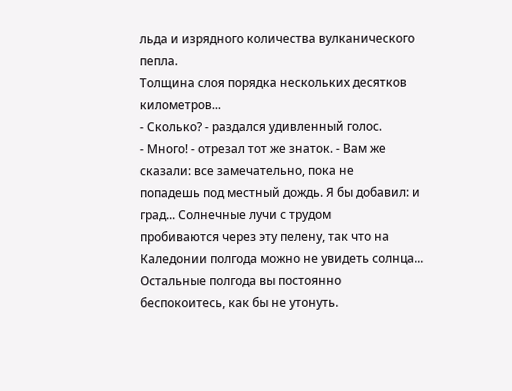льда и изрядного количества вулканического пепла.
Толщина слоя порядка нескольких десятков километров...
- Сколько? - раздался удивленный голос.
- Много! - отрезал тот же знаток. - Вам же сказали: все замечательно, пока не
попадешь под местный дождь. Я бы добавил: и град... Солнечные лучи с трудом
пробиваются через эту пелену, так что на Каледонии полгода можно не увидеть солнца...
Остальные полгода вы постоянно беспокоитесь, как бы не утонуть.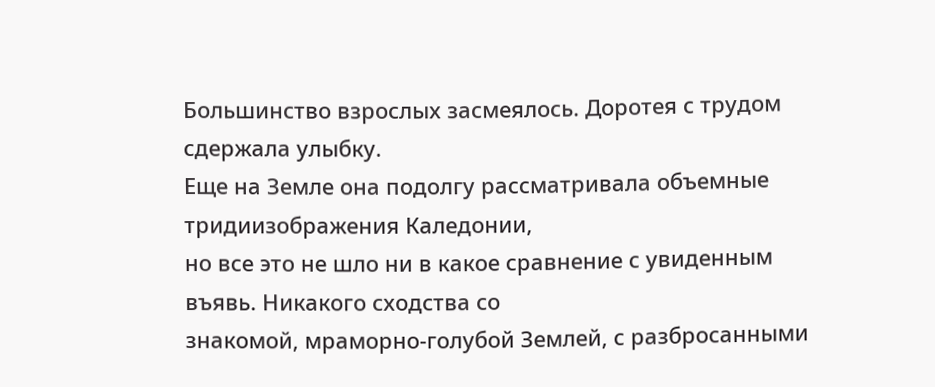Большинство взрослых засмеялось. Доротея с трудом сдержала улыбку.
Еще на Земле она подолгу рассматривала объемные тридиизображения Каледонии,
но все это не шло ни в какое сравнение с увиденным въявь. Никакого сходства со
знакомой, мраморно-голубой Землей, с разбросанными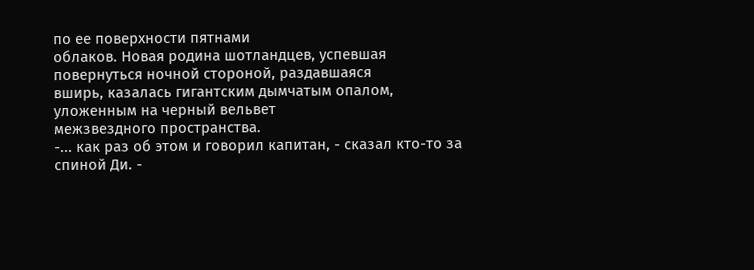по ее поверхности пятнами
облаков. Новая родина шотландцев, успевшая повернуться ночной стороной, раздавшаяся
вширь, казалась гигантским дымчатым опалом, уложенным на черный вельвет
межзвездного пространства.
-... как раз об этом и говорил капитан, - сказал кто-то за спиной Ди. -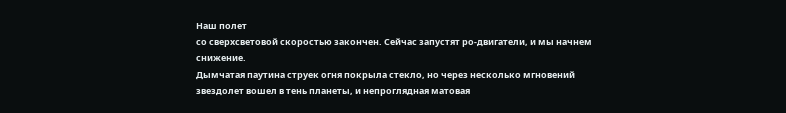Наш полет
со сверхсветовой скоростью закончен. Сейчас запустят ро-двигатели, и мы начнем
снижение.
Дымчатая паутина струек огня покрыла стекло, но через несколько мгновений
звездолет вошел в тень планеты, и непроглядная матовая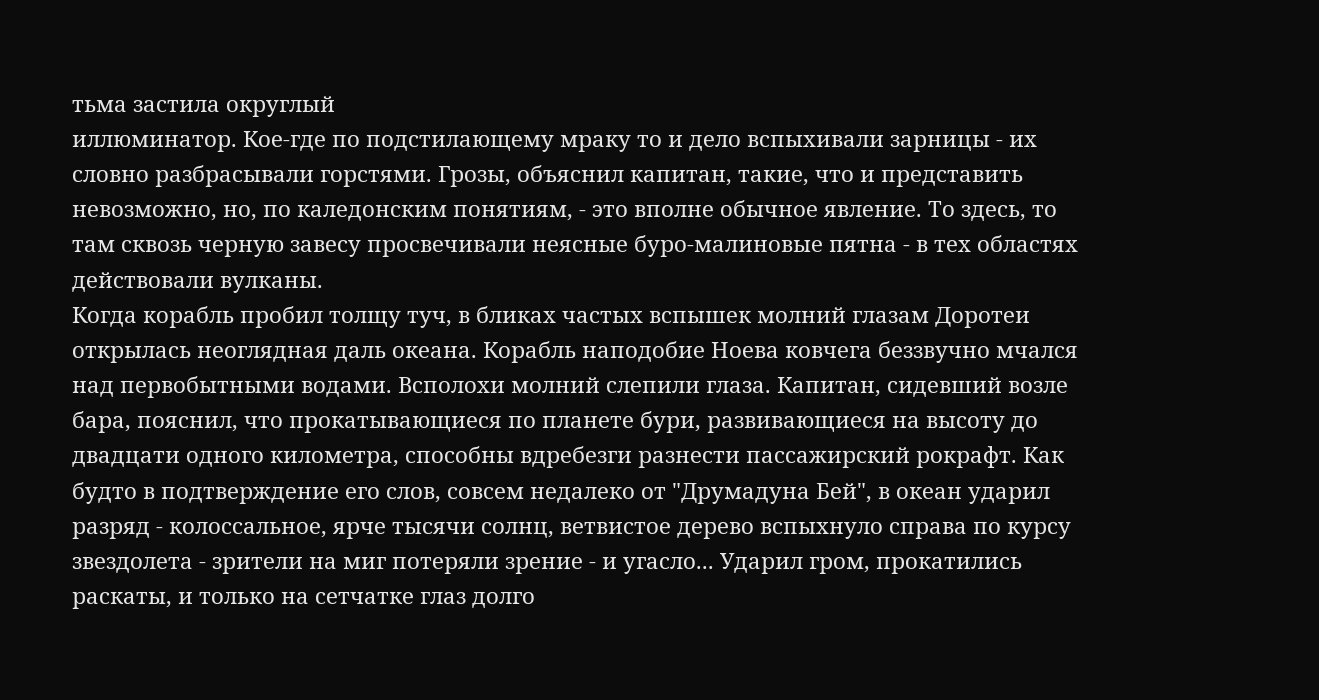тьма застила округлый
иллюминатор. Кое-где по подстилающему мраку то и дело вспыхивали зарницы - их
словно разбрасывали горстями. Грозы, объяснил капитан, такие, что и представить
невозможно, но, по каледонским понятиям, - это вполне обычное явление. То здесь, то
там сквозь черную завесу просвечивали неясные буро-малиновые пятна - в тех областях
действовали вулканы.
Когда корабль пробил толщу туч, в бликах частых вспышек молний глазам Доротеи
открылась неоглядная даль океана. Корабль наподобие Ноева ковчега беззвучно мчался
над первобытными водами. Всполохи молний слепили глаза. Капитан, сидевший возле
бара, пояснил, что прокатывающиеся по планете бури, развивающиеся на высоту до
двадцати одного километра, способны вдребезги разнести пассажирский рокрафт. Как
будто в подтверждение его слов, совсем недалеко от "Друмадуна Бей", в океан ударил
разряд - колоссальное, ярче тысячи солнц, ветвистое дерево вспыхнуло справа по курсу
звездолета - зрители на миг потеряли зрение - и угасло... Ударил гром, прокатились
раскаты, и только на сетчатке глаз долго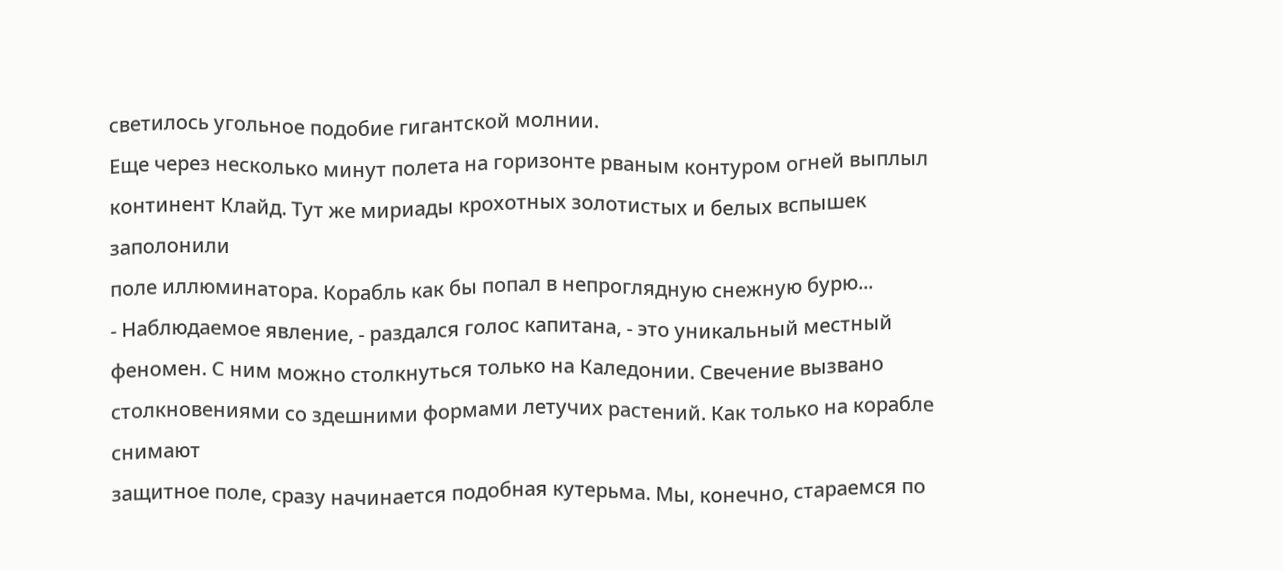светилось угольное подобие гигантской молнии.
Еще через несколько минут полета на горизонте рваным контуром огней выплыл
континент Клайд. Тут же мириады крохотных золотистых и белых вспышек заполонили
поле иллюминатора. Корабль как бы попал в непроглядную снежную бурю...
- Наблюдаемое явление, - раздался голос капитана, - это уникальный местный
феномен. С ним можно столкнуться только на Каледонии. Свечение вызвано
столкновениями со здешними формами летучих растений. Как только на корабле снимают
защитное поле, сразу начинается подобная кутерьма. Мы, конечно, стараемся по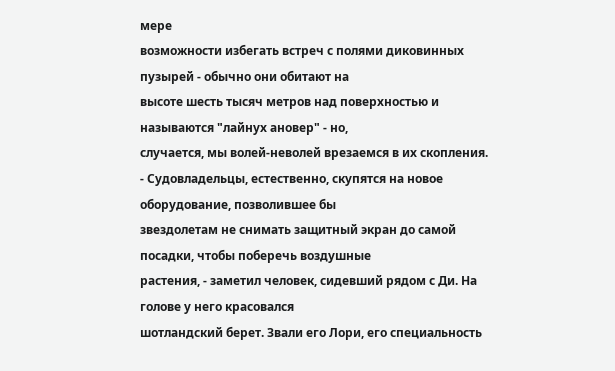мере
возможности избегать встреч с полями диковинных пузырей - обычно они обитают на
высоте шесть тысяч метров над поверхностью и называются "лайнух ановер" - но,
случается, мы волей-неволей врезаемся в их скопления.
- Судовладельцы, естественно, скупятся на новое оборудование, позволившее бы
звездолетам не снимать защитный экран до самой посадки, чтобы поберечь воздушные
растения, - заметил человек, сидевший рядом с Ди. На голове у него красовался
шотландский берет. Звали его Лори, его специальность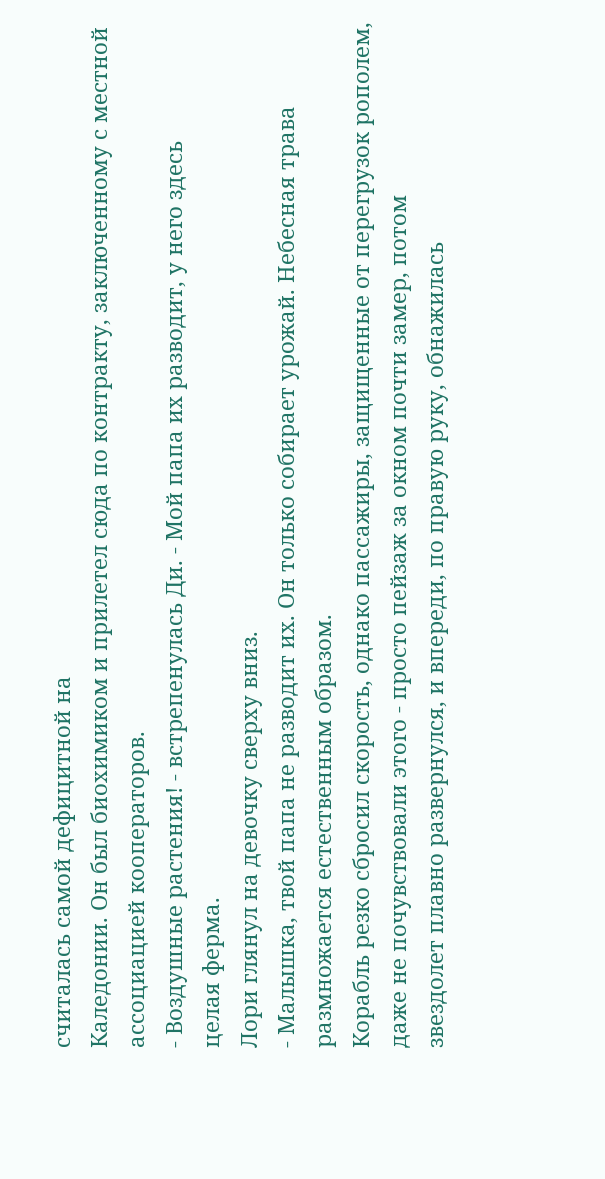считалась самой дефицитной на
Каледонии. Он был биохимиком и прилетел сюда по контракту, заключенному с местной
ассоциацией кооператоров.
- Воздушные растения! - встрепенулась Ди. - Мой папа их разводит, у него здесь
целая ферма.
Лори глянул на девочку сверху вниз.
- Малышка, твой папа не разводит их. Он только собирает урожай. Небесная трава
размножается естественным образом.
Корабль резко сбросил скорость, однако пассажиры, защищенные от перегрузок рополем,
даже не почувствовали этого - просто пейзаж за окном почти замер, потом
звездолет плавно развернулся, и впереди, по правую руку, обнажилась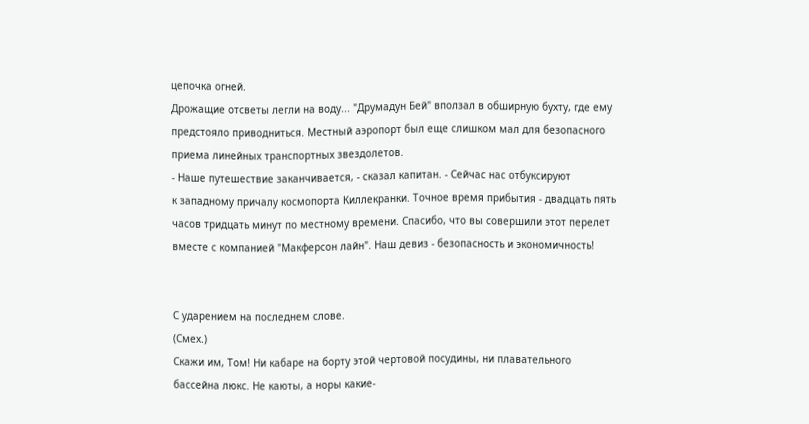цепочка огней.
Дрожащие отсветы легли на воду... "Друмадун Бей" вползал в обширную бухту, где ему
предстояло приводниться. Местный аэропорт был еще слишком мал для безопасного
приема линейных транспортных звездолетов.
- Наше путешествие заканчивается, - сказал капитан. - Сейчас нас отбуксируют
к западному причалу космопорта Киллекранки. Точное время прибытия - двадцать пять
часов тридцать минут по местному времени. Спасибо, что вы совершили этот перелет
вместе с компанией "Макферсон лайн". Наш девиз - безопасность и экономичность!


С ударением на последнем слове.
(Смех.)
Скажи им, Том! Ни кабаре на борту этой чертовой посудины, ни плавательного
бассейна люкс. Не каюты, а норы какие-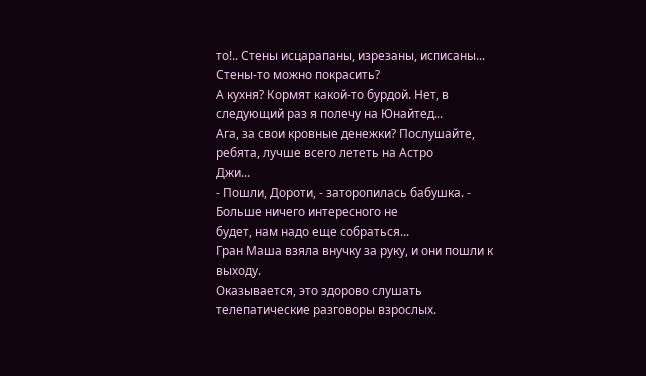то!.. Стены исцарапаны, изрезаны, исписаны...
Стены-то можно покрасить?
А кухня? Кормят какой-то бурдой. Нет, в следующий раз я полечу на Юнайтед...
Ага, за свои кровные денежки? Послушайте, ребята, лучше всего лететь на Астро
Джи...
- Пошли, Дороти, - заторопилась бабушка. - Больше ничего интересного не
будет, нам надо еще собраться...
Гран Маша взяла внучку за руку, и они пошли к выходу.
Оказывается, это здорово слушать телепатические разговоры взрослых.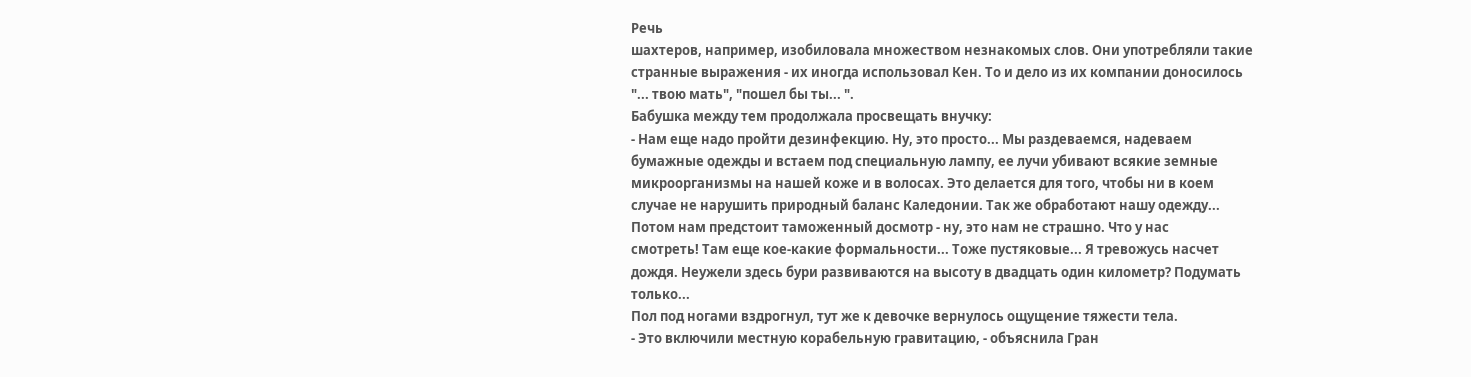Речь
шахтеров, например, изобиловала множеством незнакомых слов. Они употребляли такие
странные выражения - их иногда использовал Кен. То и дело из их компании доносилось
"... твою мать", "пошел бы ты... ".
Бабушка между тем продолжала просвещать внучку:
- Нам еще надо пройти дезинфекцию. Ну, это просто... Мы раздеваемся, надеваем
бумажные одежды и встаем под специальную лампу, ее лучи убивают всякие земные
микроорганизмы на нашей коже и в волосах. Это делается для того, чтобы ни в коем
случае не нарушить природный баланс Каледонии. Так же обработают нашу одежду...
Потом нам предстоит таможенный досмотр - ну, это нам не страшно. Что у нас
смотреть! Там еще кое-какие формальности... Тоже пустяковые... Я тревожусь насчет
дождя. Неужели здесь бури развиваются на высоту в двадцать один километр? Подумать
только...
Пол под ногами вздрогнул, тут же к девочке вернулось ощущение тяжести тела.
- Это включили местную корабельную гравитацию, - объяснила Гран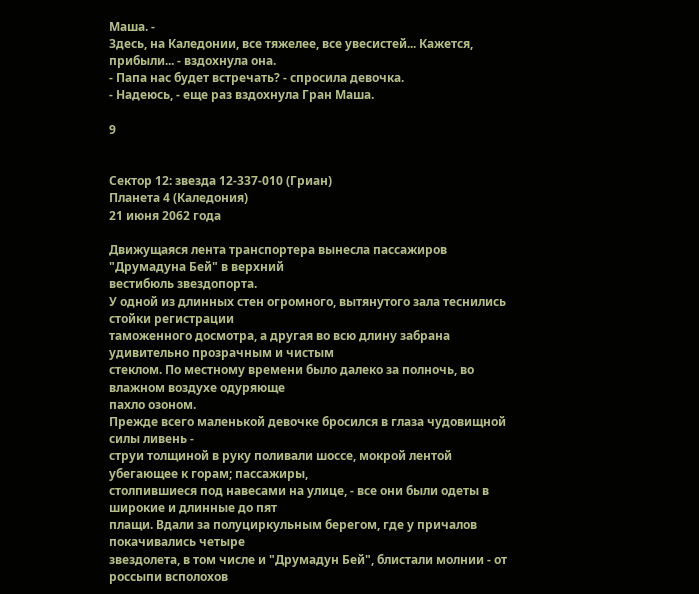Маша. -
Здесь, на Каледонии, все тяжелее, все увесистей... Кажется, прибыли... - вздохнула она.
- Папа нас будет встречать? - спросила девочка.
- Надеюсь, - еще раз вздохнула Гран Маша.

9


Сектор 12: звезда 12-337-010 (Гриан)
Планета 4 (Каледония)
21 июня 2062 года

Движущаяся лента транспортера вынесла пассажиров "Друмадуна Бей" в верхний
вестибюль звездопорта.
У одной из длинных стен огромного, вытянутого зала теснились стойки регистрации
таможенного досмотра, а другая во всю длину забрана удивительно прозрачным и чистым
стеклом. По местному времени было далеко за полночь, во влажном воздухе одуряюще
пахло озоном.
Прежде всего маленькой девочке бросился в глаза чудовищной силы ливень -
струи толщиной в руку поливали шоссе, мокрой лентой убегающее к горам; пассажиры,
столпившиеся под навесами на улице, - все они были одеты в широкие и длинные до пят
плащи. Вдали за полуциркульным берегом, где у причалов покачивались четыре
звездолета, в том числе и "Друмадун Бей", блистали молнии - от россыпи всполохов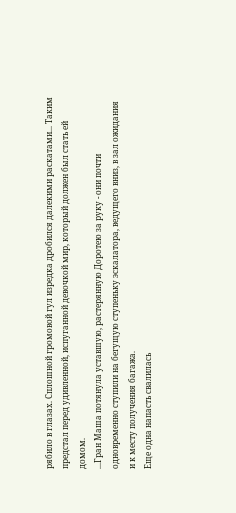рябило в глазах. Сплошной громовой гул изредка дробился далекими раскатами... Таким
предстал перед удивленной, испуганной девочкой мир, который должен был стать ей
домом.
...Гран Маша потянула уставшую, растерянную Доротею за руку - они почти
одновременно ступили на бегущую ступеньку эскалатора, ведущего вниз, в зал ожидания
и к месту получения багажа.
Еще одна напасть свалилась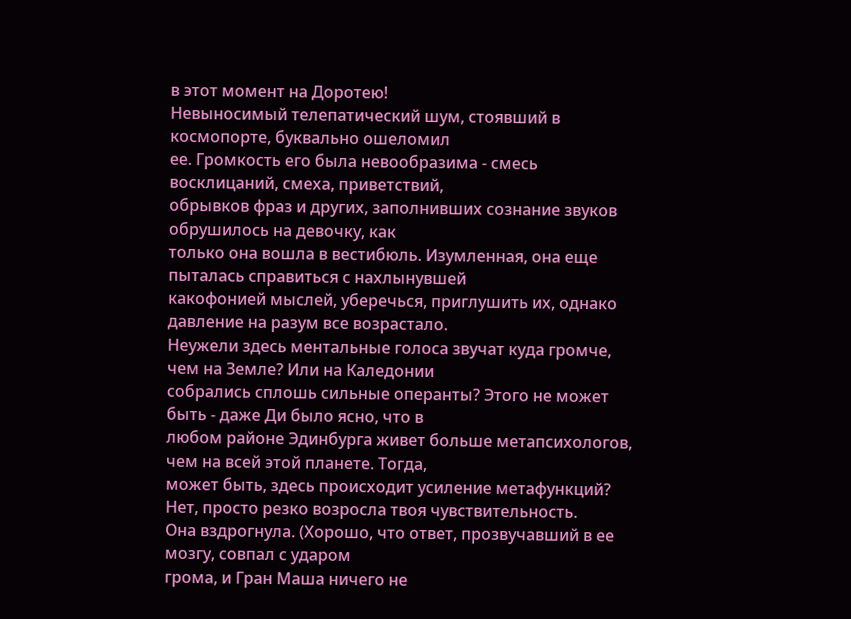в этот момент на Доротею!
Невыносимый телепатический шум, стоявший в космопорте, буквально ошеломил
ее. Громкость его была невообразима - смесь восклицаний, смеха, приветствий,
обрывков фраз и других, заполнивших сознание звуков обрушилось на девочку, как
только она вошла в вестибюль. Изумленная, она еще пыталась справиться с нахлынувшей
какофонией мыслей, уберечься, приглушить их, однако давление на разум все возрастало.
Неужели здесь ментальные голоса звучат куда громче, чем на Земле? Или на Каледонии
собрались сплошь сильные операнты? Этого не может быть - даже Ди было ясно, что в
любом районе Эдинбурга живет больше метапсихологов, чем на всей этой планете. Тогда,
может быть, здесь происходит усиление метафункций?
Нет, просто резко возросла твоя чувствительность.
Она вздрогнула. (Хорошо, что ответ, прозвучавший в ее мозгу, совпал с ударом
грома, и Гран Маша ничего не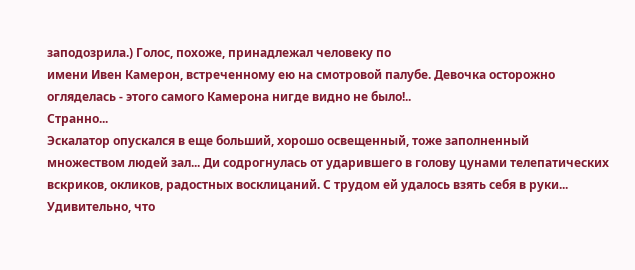заподозрила.) Голос, похоже, принадлежал человеку по
имени Ивен Камерон, встреченному ею на смотровой палубе. Девочка осторожно
огляделась - этого самого Камерона нигде видно не было!..
Странно...
Эскалатор опускался в еще больший, хорошо освещенный, тоже заполненный
множеством людей зал... Ди содрогнулась от ударившего в голову цунами телепатических
вскриков, окликов, радостных восклицаний. С трудом ей удалось взять себя в руки...
Удивительно, что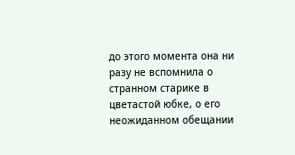до этого момента она ни разу не вспомнила о странном старике в
цветастой юбке, о его неожиданном обещании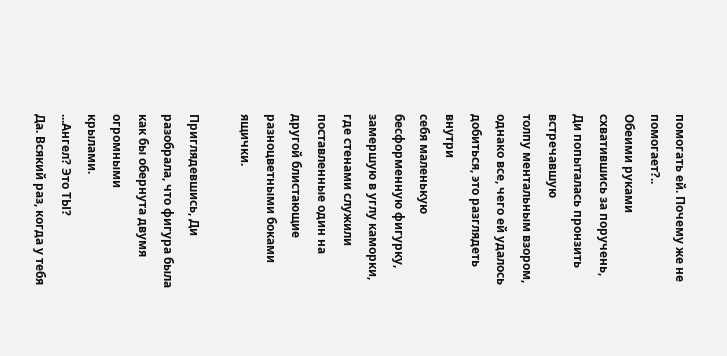помогать ей. Почему же не помогает?..
Обеими руками схватившись за поручень, Ди попыталась пронзить встречавшую
толпу ментальным взором, однако все, чего ей удалось добиться, это разглядеть внутри
себя маленькую бесформенную фигурку, замершую в углу каморки, где стенами служили
поставленные один на другой блистающие разноцветными боками ящички.

Приглядевшись, Ди разобрала, что фигура была как бы обернута двумя огромными
крылами.
...Ангел? Это ТЫ?
Да. Всякий раз, когда у тебя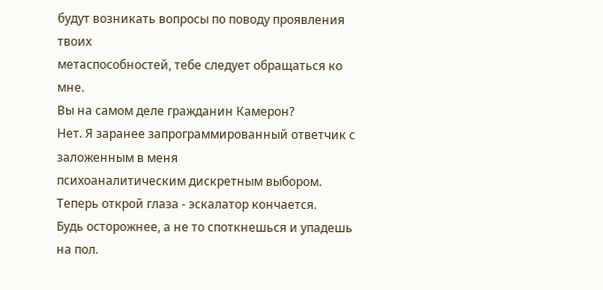будут возникать вопросы по поводу проявления твоих
метаспособностей, тебе следует обращаться ко мне.
Вы на самом деле гражданин Камерон?
Нет. Я заранее запрограммированный ответчик с заложенным в меня
психоаналитическим дискретным выбором. Теперь открой глаза - эскалатор кончается.
Будь осторожнее, а не то споткнешься и упадешь на пол.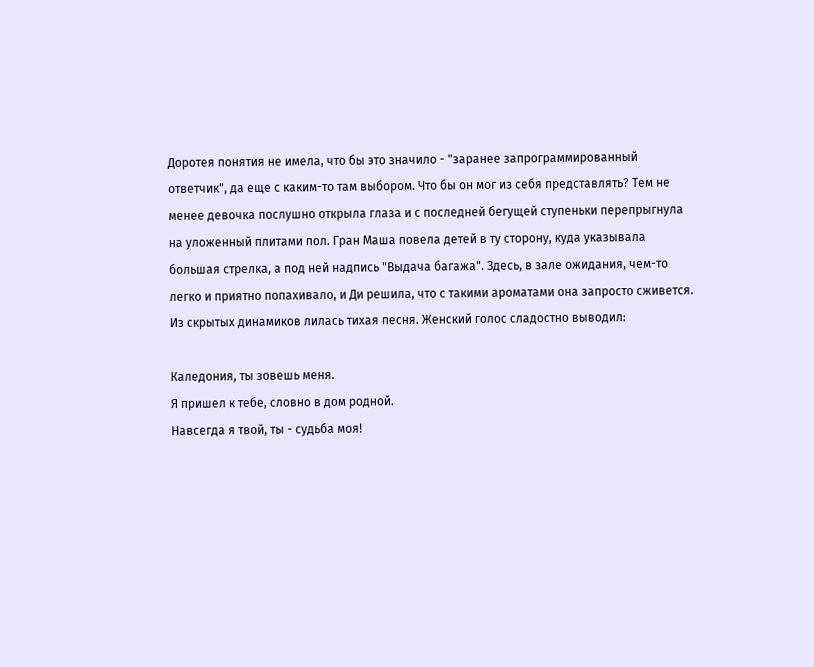Доротея понятия не имела, что бы это значило - "заранее запрограммированный
ответчик", да еще с каким-то там выбором. Что бы он мог из себя представлять? Тем не
менее девочка послушно открыла глаза и с последней бегущей ступеньки перепрыгнула
на уложенный плитами пол. Гран Маша повела детей в ту сторону, куда указывала
большая стрелка, а под ней надпись "Выдача багажа". Здесь, в зале ожидания, чем-то
легко и приятно попахивало, и Ди решила, что с такими ароматами она запросто сживется.
Из скрытых динамиков лилась тихая песня. Женский голос сладостно выводил:

Каледония, ты зовешь меня.
Я пришел к тебе, словно в дом родной.
Навсегда я твой, ты - судьба моя!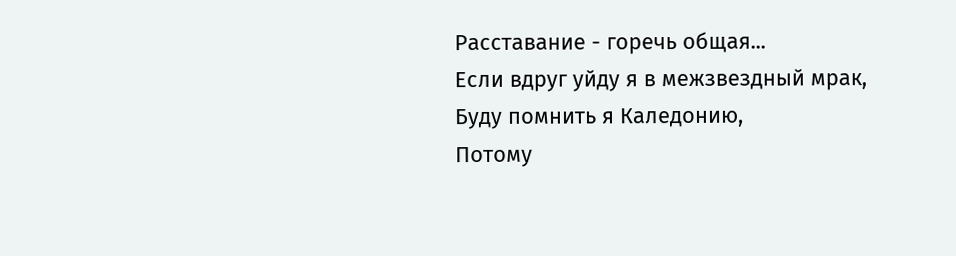Расставание - горечь общая...
Если вдруг уйду я в межзвездный мрак,
Буду помнить я Каледонию,
Потому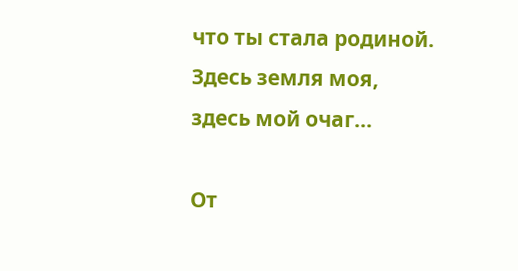что ты стала родиной.
Здесь земля моя,
здесь мой очаг...

От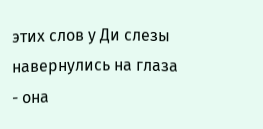этих слов у Ди слезы навернулись на глаза - она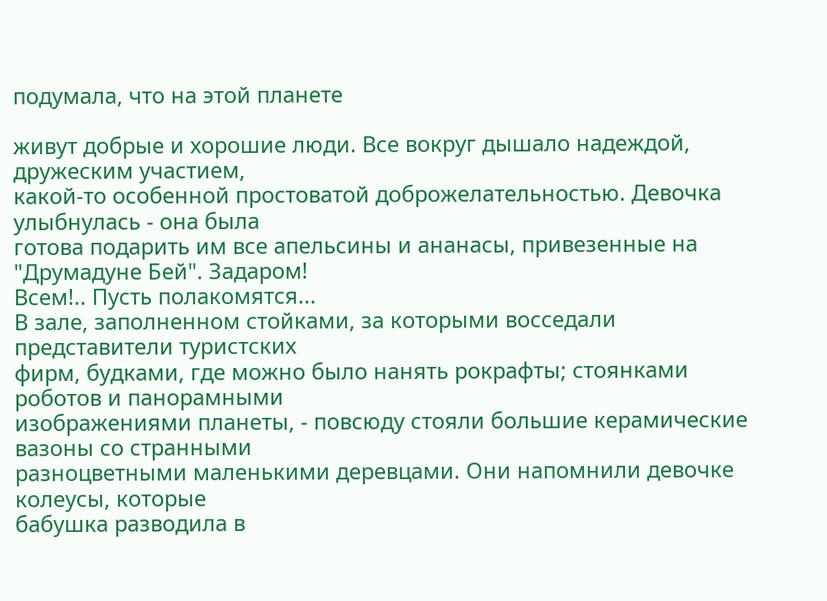подумала, что на этой планете

живут добрые и хорошие люди. Все вокруг дышало надеждой, дружеским участием,
какой-то особенной простоватой доброжелательностью. Девочка улыбнулась - она была
готова подарить им все апельсины и ананасы, привезенные на "Друмадуне Бей". Задаром!
Всем!.. Пусть полакомятся...
В зале, заполненном стойками, за которыми восседали представители туристских
фирм, будками, где можно было нанять рокрафты; стоянками роботов и панорамными
изображениями планеты, - повсюду стояли большие керамические вазоны со странными
разноцветными маленькими деревцами. Они напомнили девочке колеусы, которые
бабушка разводила в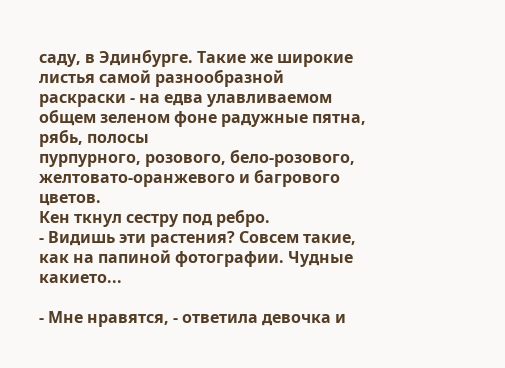саду, в Эдинбурге. Такие же широкие листья самой разнообразной
раскраски - на едва улавливаемом общем зеленом фоне радужные пятна, рябь, полосы
пурпурного, розового, бело-розового, желтовато-оранжевого и багрового цветов.
Кен ткнул сестру под ребро.
- Видишь эти растения? Совсем такие, как на папиной фотографии. Чудные какието...

- Мне нравятся, - ответила девочка и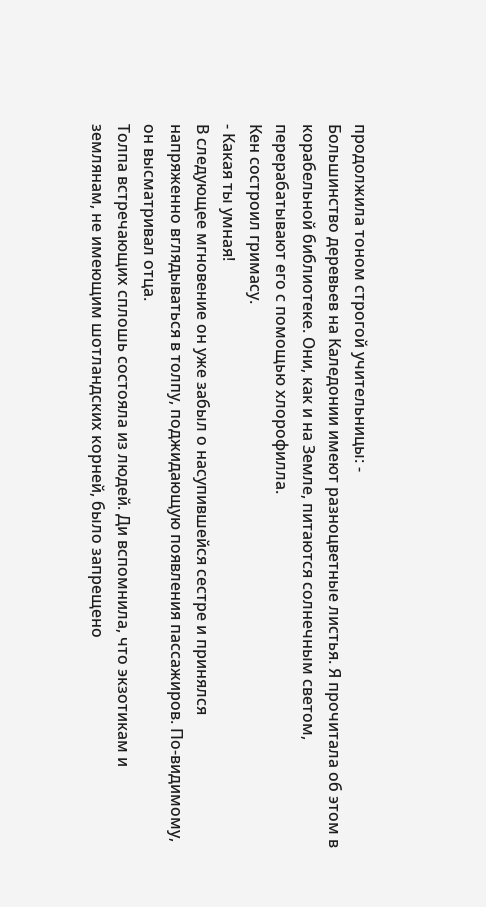продолжила тоном строгой учительницы: -
Большинство деревьев на Каледонии имеют разноцветные листья. Я прочитала об этом в
корабельной библиотеке. Они, как и на Земле, питаются солнечным светом,
перерабатывают его с помощью хлорофилла.
Кен состроил гримасу.
- Какая ты умная!
В следующее мгновение он уже забыл о насупившейся сестре и принялся
напряженно вглядываться в толпу, поджидающую появления пассажиров. По-видимому,
он высматривал отца.
Толпа встречающих сплошь состояла из людей. Ди вспомнила, что экзотикам и
землянам, не имеющим шотландских корней, было запрещено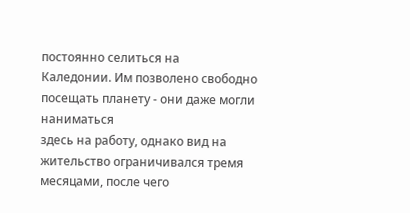постоянно селиться на
Каледонии. Им позволено свободно посещать планету - они даже могли наниматься
здесь на работу, однако вид на жительство ограничивался тремя месяцами, после чего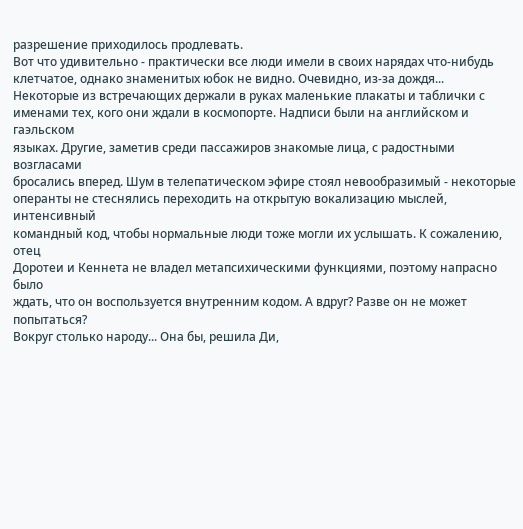разрешение приходилось продлевать.
Вот что удивительно - практически все люди имели в своих нарядах что-нибудь
клетчатое, однако знаменитых юбок не видно. Очевидно, из-за дождя...
Некоторые из встречающих держали в руках маленькие плакаты и таблички с
именами тех, кого они ждали в космопорте. Надписи были на английском и гаэльском
языках. Другие, заметив среди пассажиров знакомые лица, с радостными возгласами
бросались вперед. Шум в телепатическом эфире стоял невообразимый - некоторые
операнты не стеснялись переходить на открытую вокализацию мыслей, интенсивный
командный код, чтобы нормальные люди тоже могли их услышать. К сожалению, отец
Доротеи и Кеннета не владел метапсихическими функциями, поэтому напрасно было
ждать, что он воспользуется внутренним кодом. А вдруг? Разве он не может попытаться?
Вокруг столько народу... Она бы, решила Ди,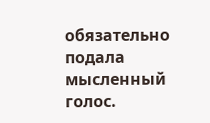обязательно подала мысленный голос.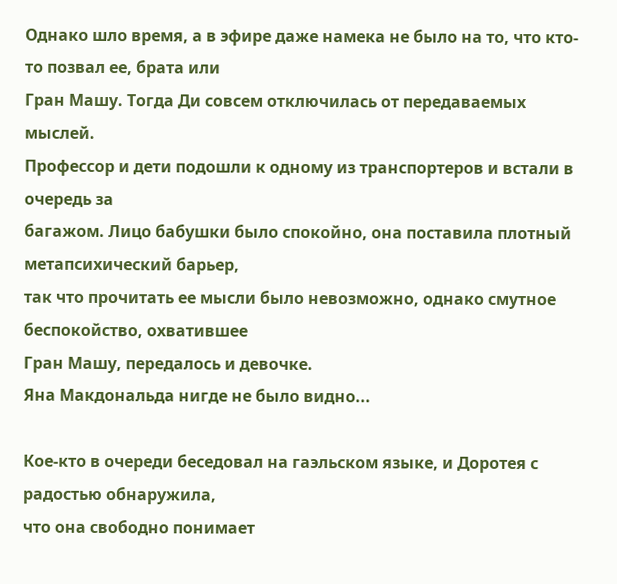Однако шло время, а в эфире даже намека не было на то, что кто-то позвал ее, брата или
Гран Машу. Тогда Ди совсем отключилась от передаваемых мыслей.
Профессор и дети подошли к одному из транспортеров и встали в очередь за
багажом. Лицо бабушки было спокойно, она поставила плотный метапсихический барьер,
так что прочитать ее мысли было невозможно, однако смутное беспокойство, охватившее
Гран Машу, передалось и девочке.
Яна Макдональда нигде не было видно...

Кое-кто в очереди беседовал на гаэльском языке, и Доротея с радостью обнаружила,
что она свободно понимает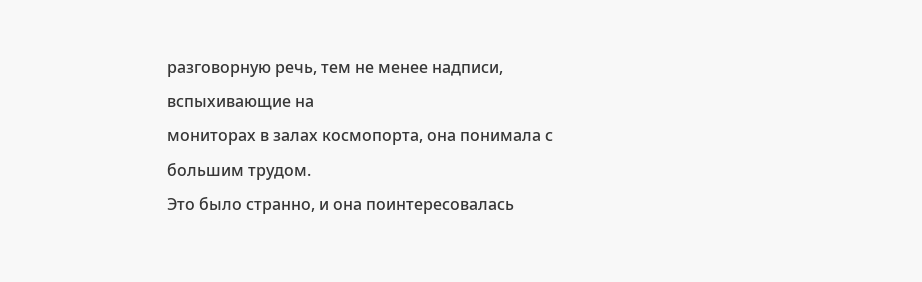разговорную речь, тем не менее надписи, вспыхивающие на
мониторах в залах космопорта, она понимала с большим трудом.
Это было странно, и она поинтересовалась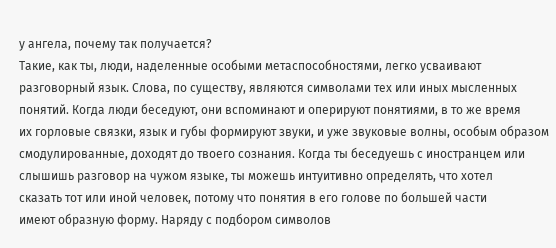у ангела, почему так получается?
Такие, как ты, люди, наделенные особыми метаспособностями, легко усваивают
разговорный язык. Слова, по существу, являются символами тех или иных мысленных
понятий. Когда люди беседуют, они вспоминают и оперируют понятиями, в то же время
их горловые связки, язык и губы формируют звуки, и уже звуковые волны, особым образом
смодулированные, доходят до твоего сознания. Когда ты беседуешь с иностранцем или
слышишь разговор на чужом языке, ты можешь интуитивно определять, что хотел
сказать тот или иной человек, потому что понятия в его голове по большей части
имеют образную форму. Наряду с подбором символов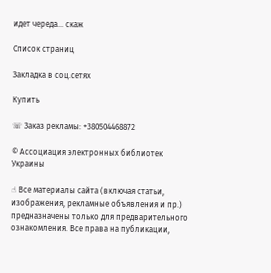идет череда... скаж

Список страниц

Закладка в соц.сетях

Купить

☏ Заказ рекламы: +380504468872

© Ассоциация электронных библиотек Украины

☝ Все материалы сайта (включая статьи, изображения, рекламные объявления и пр.) предназначены только для предварительного ознакомления. Все права на публикации,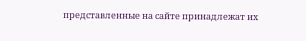представленные на сайте принадлежат их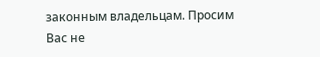законным владельцам. Просим Вас не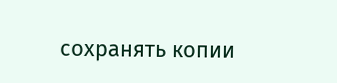сохранять копии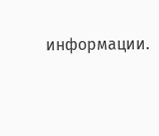информации.